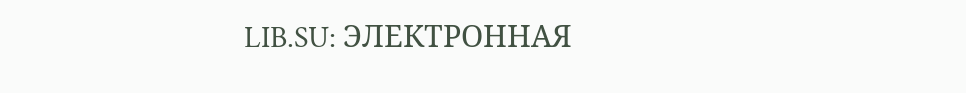LIB.SU: ЭЛЕКТРОННАЯ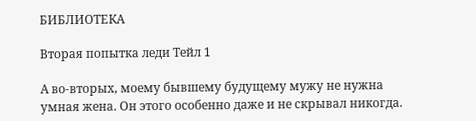БИБЛИОТЕКА

Вторая попытка леди Тейл 1

А во‑вторых, моему бывшему будущему мужу не нужна умная жена. Он этого особенно даже и не скрывал никогда.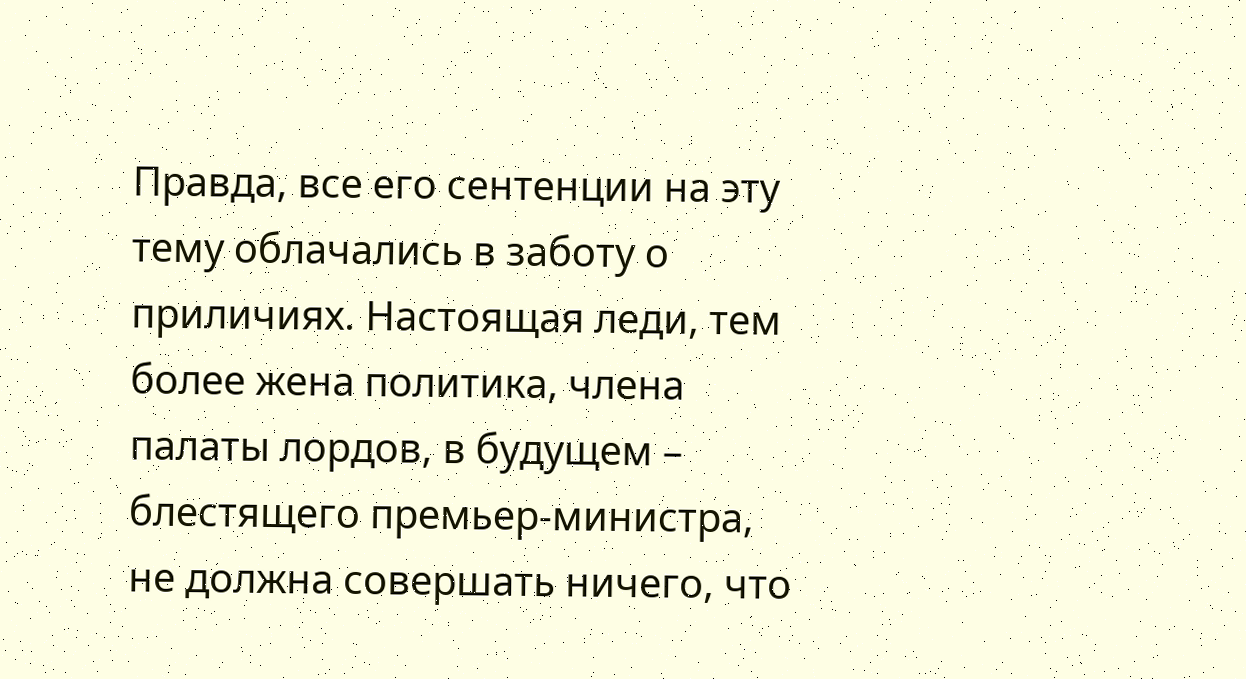Правда, все его сентенции на эту тему облачались в заботу о приличиях. Настоящая леди, тем более жена политика, члена палаты лордов, в будущем – блестящего премьер‑министра, не должна совершать ничего, что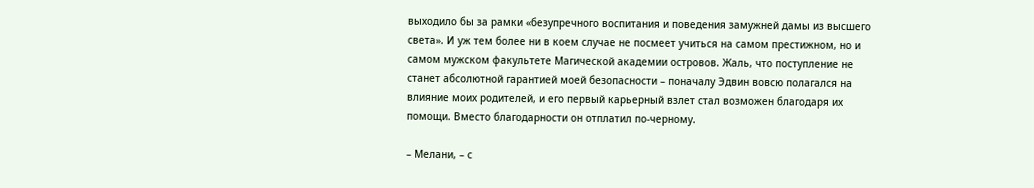выходило бы за рамки «безупречного воспитания и поведения замужней дамы из высшего света». И уж тем более ни в коем случае не посмеет учиться на самом престижном, но и самом мужском факультете Магической академии островов. Жаль, что поступление не станет абсолютной гарантией моей безопасности – поначалу Эдвин вовсю полагался на влияние моих родителей, и его первый карьерный взлет стал возможен благодаря их помощи. Вместо благодарности он отплатил по‑черному.

– Мелани, – с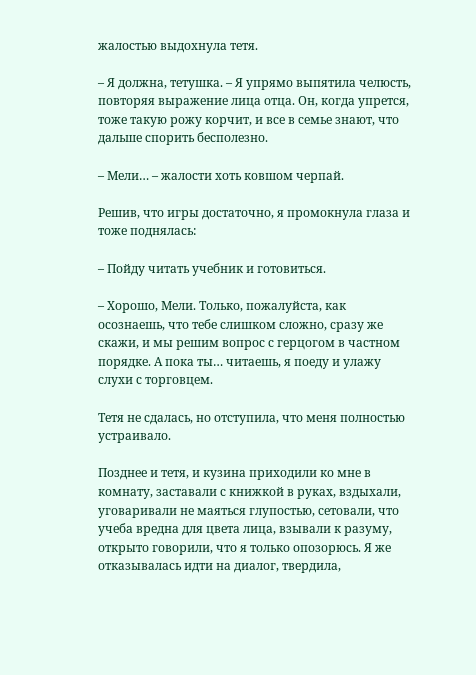жалостью выдохнула тетя.

– Я должна, тетушка. – Я упрямо выпятила челюсть, повторяя выражение лица отца. Он, когда упрется, тоже такую рожу корчит, и все в семье знают, что дальше спорить бесполезно.

– Мели… – жалости хоть ковшом черпай.

Решив, что игры достаточно, я промокнула глаза и тоже поднялась:

– Пойду читать учебник и готовиться.

– Хорошо, Мели. Только, пожалуйста, как осознаешь, что тебе слишком сложно, сразу же скажи, и мы решим вопрос с герцогом в частном порядке. А пока ты… читаешь, я поеду и улажу слухи с торговцем.

Тетя не сдалась, но отступила, что меня полностью устраивало.

Позднее и тетя, и кузина приходили ко мне в комнату, заставали с книжкой в руках, вздыхали, уговаривали не маяться глупостью, сетовали, что учеба вредна для цвета лица, взывали к разуму, открыто говорили, что я только опозорюсь. Я же отказывалась идти на диалог, твердила,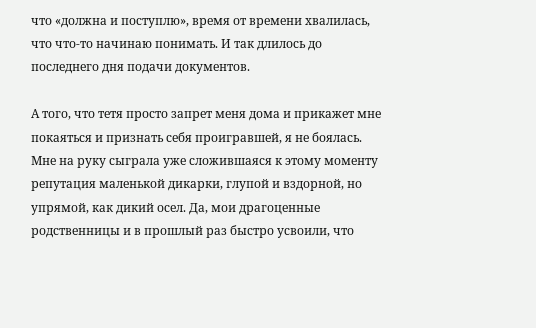что «должна и поступлю», время от времени хвалилась, что что‑то начинаю понимать. И так длилось до последнего дня подачи документов.

А того, что тетя просто запрет меня дома и прикажет мне покаяться и признать себя проигравшей, я не боялась. Мне на руку сыграла уже сложившаяся к этому моменту репутация маленькой дикарки, глупой и вздорной, но упрямой, как дикий осел. Да, мои драгоценные родственницы и в прошлый раз быстро усвоили, что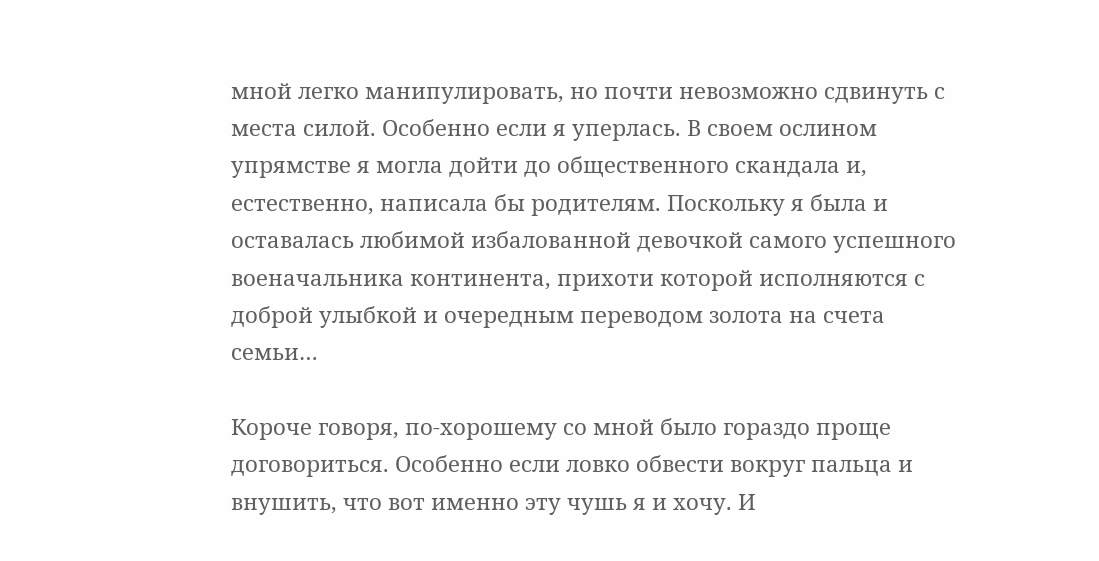мной легко манипулировать, но почти невозможно сдвинуть с места силой. Особенно если я уперлась. В своем ослином упрямстве я могла дойти до общественного скандала и, естественно, написала бы родителям. Поскольку я была и оставалась любимой избалованной девочкой самого успешного военачальника континента, прихоти которой исполняются с доброй улыбкой и очередным переводом золота на счета семьи…

Короче говоря, по‑хорошему со мной было гораздо проще договориться. Особенно если ловко обвести вокруг пальца и внушить, что вот именно эту чушь я и хочу. И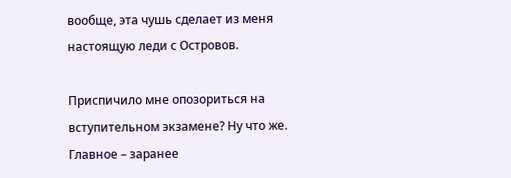вообще, эта чушь сделает из меня настоящую леди с Островов.

Приспичило мне опозориться на вступительном экзамене? Ну что же. Главное – заранее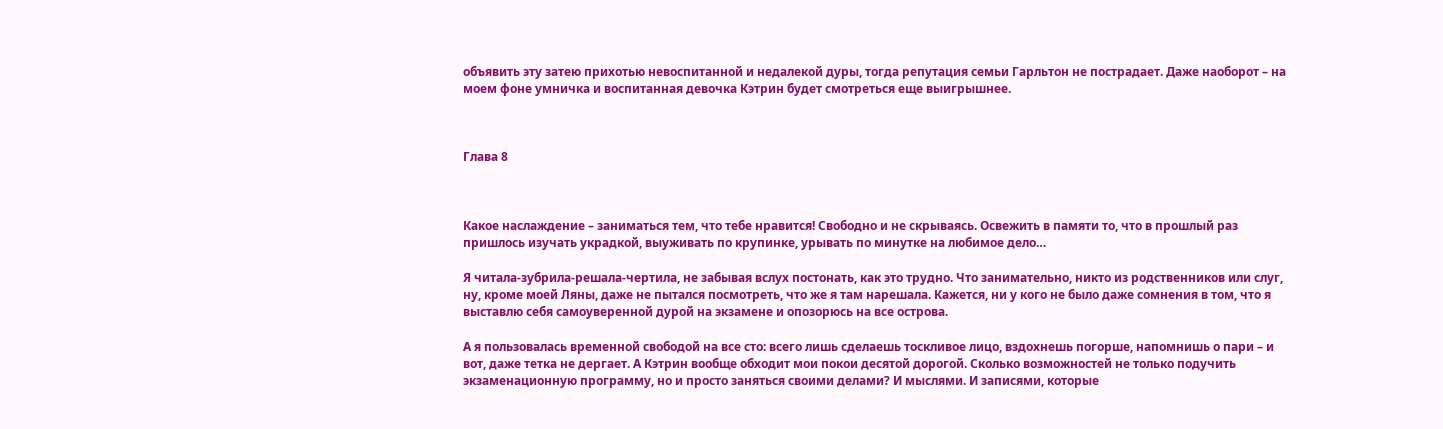объявить эту затею прихотью невоспитанной и недалекой дуры, тогда репутация семьи Гарльтон не пострадает. Даже наоборот – на моем фоне умничка и воспитанная девочка Кэтрин будет смотреться еще выигрышнее.



Глава 8



Какое наслаждение – заниматься тем, что тебе нравится! Свободно и не скрываясь. Освежить в памяти то, что в прошлый раз пришлось изучать украдкой, выуживать по крупинке, урывать по минутке на любимое дело…

Я читала‑зубрила‑решала‑чертила, не забывая вслух постонать, как это трудно. Что занимательно, никто из родственников или слуг, ну, кроме моей Ляны, даже не пытался посмотреть, что же я там нарешала. Кажется, ни у кого не было даже сомнения в том, что я выставлю себя самоуверенной дурой на экзамене и опозорюсь на все острова.

А я пользовалась временной свободой на все сто: всего лишь сделаешь тоскливое лицо, вздохнешь погорше, напомнишь о пари – и вот, даже тетка не дергает. А Кэтрин вообще обходит мои покои десятой дорогой. Сколько возможностей не только подучить экзаменационную программу, но и просто заняться своими делами? И мыслями. И записями, которые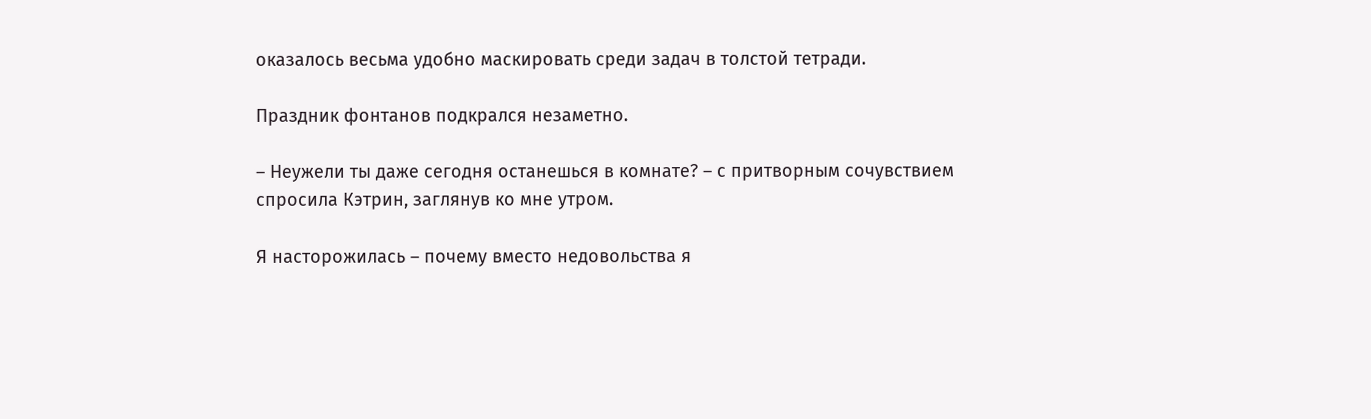оказалось весьма удобно маскировать среди задач в толстой тетради.

Праздник фонтанов подкрался незаметно.

– Неужели ты даже сегодня останешься в комнате? – с притворным сочувствием спросила Кэтрин, заглянув ко мне утром.

Я насторожилась – почему вместо недовольства я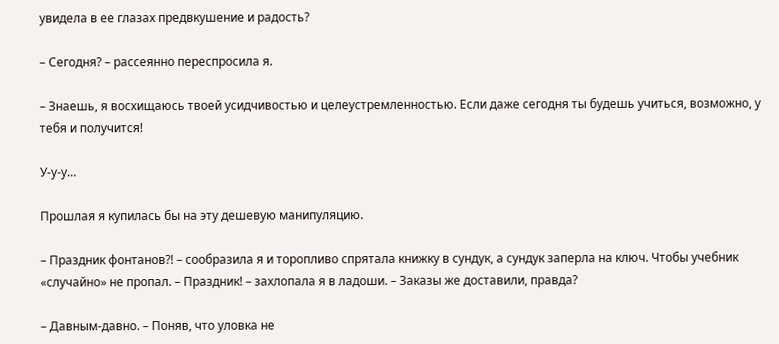увидела в ее глазах предвкушение и радость?

– Сегодня? – рассеянно переспросила я.

– Знаешь, я восхищаюсь твоей усидчивостью и целеустремленностью. Если даже сегодня ты будешь учиться, возможно, у тебя и получится!

У‑у‑у…

Прошлая я купилась бы на эту дешевую манипуляцию.

– Праздник фонтанов?! – сообразила я и торопливо спрятала книжку в сундук, а сундук заперла на ключ. Чтобы учебник «случайно» не пропал. – Праздник! – захлопала я в ладоши. – Заказы же доставили, правда?

– Давным‑давно. – Поняв, что уловка не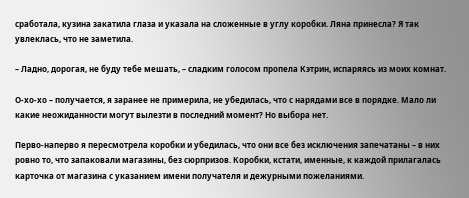сработала, кузина закатила глаза и указала на сложенные в углу коробки. Ляна принесла? Я так увлеклась, что не заметила.

– Ладно, дорогая, не буду тебе мешать, – сладким голосом пропела Кэтрин, испаряясь из моих комнат.

О‑хо‑хо – получается, я заранее не примерила, не убедилась, что с нарядами все в порядке. Мало ли какие неожиданности могут вылезти в последний момент? Но выбора нет.

Перво‑наперво я пересмотрела коробки и убедилась, что они все без исключения запечатаны – в них ровно то, что запаковали магазины, без сюрпризов. Коробки, кстати, именные, к каждой прилагалась карточка от магазина с указанием имени получателя и дежурными пожеланиями.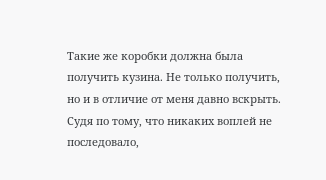Такие же коробки должна была получить кузина. Не только получить, но и в отличие от меня давно вскрыть. Судя по тому, что никаких воплей не последовало,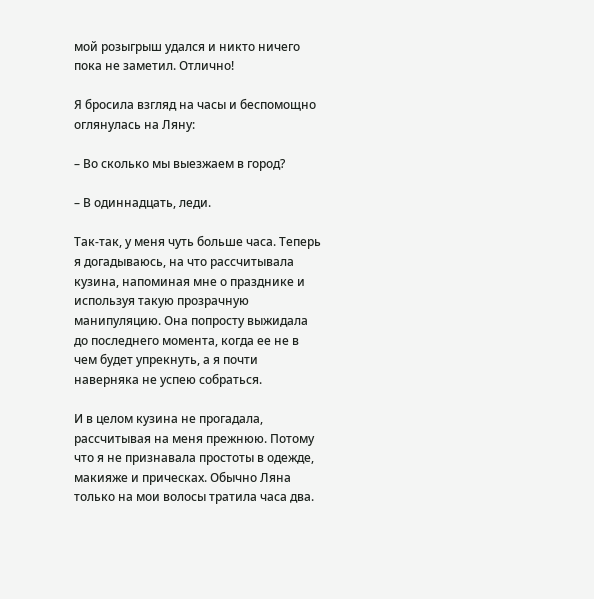мой розыгрыш удался и никто ничего пока не заметил. Отлично!

Я бросила взгляд на часы и беспомощно оглянулась на Ляну:

– Во сколько мы выезжаем в город?

– В одиннадцать, леди.

Так‑так, у меня чуть больше часа. Теперь я догадываюсь, на что рассчитывала кузина, напоминая мне о празднике и используя такую прозрачную манипуляцию. Она попросту выжидала до последнего момента, когда ее не в чем будет упрекнуть, а я почти наверняка не успею собраться.

И в целом кузина не прогадала, рассчитывая на меня прежнюю. Потому что я не признавала простоты в одежде, макияже и прическах. Обычно Ляна только на мои волосы тратила часа два.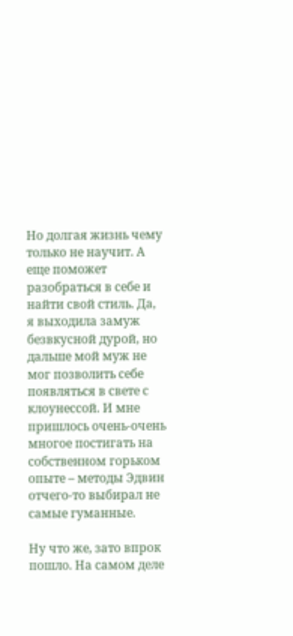Но долгая жизнь чему только не научит. А еще поможет разобраться в себе и найти свой стиль. Да, я выходила замуж безвкусной дурой, но дальше мой муж не мог позволить себе появляться в свете с клоунессой. И мне пришлось очень‑очень многое постигать на собственном горьком опыте – методы Эдвин отчего‑то выбирал не самые гуманные.

Ну что же, зато впрок пошло. На самом деле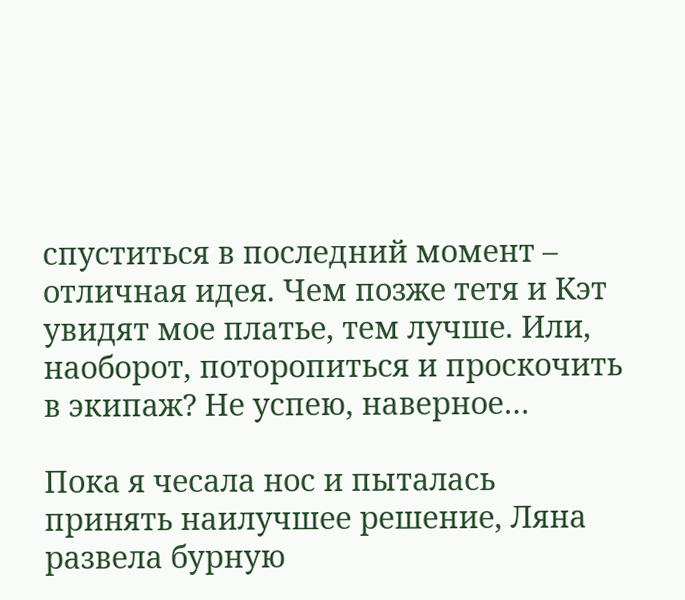спуститься в последний момент – отличная идея. Чем позже тетя и Кэт увидят мое платье, тем лучше. Или, наоборот, поторопиться и проскочить в экипаж? Не успею, наверное…

Пока я чесала нос и пыталась принять наилучшее решение, Ляна развела бурную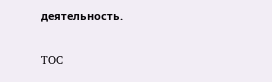деятельность.

TOC